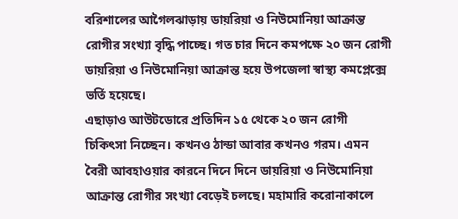বরিশালের আগৈলঝাড়ায় ডায়রিয়া ও নিউমোনিয়া আক্রান্ত রোগীর সংখ্যা বৃদ্ধি পাচ্ছে। গত চার দিনে কমপক্ষে ২০ জন রোগী ডায়রিয়া ও নিউমোনিয়া আক্রান্ত হয়ে উপজেলা স্বাস্থ্য কমপ্লেক্সে ভর্তি হয়েছে।
এছাড়াও আউটডোরে প্রতিদিন ১৫ থেকে ২০ জন রোগী চিকিৎসা নিচ্ছেন। কখনও ঠান্ডা আবার কখনও গরম। এমন বৈরী আবহাওয়ার কারনে দিনে দিনে ডায়রিয়া ও নিউমোনিয়া আক্রান্ত রোগীর সংখ্যা বেড়েই চলছে। মহামারি করোনাকালে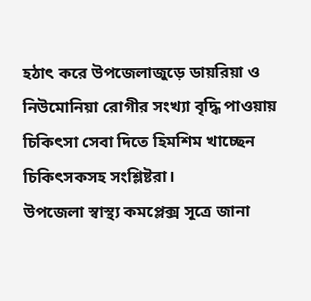হঠাৎ করে উপজেলাজুড়ে ডায়রিয়া ও নিউমোনিয়া রোগীর সংখ্যা বৃদ্ধি পাওয়ায় চিকিৎসা সেবা দিতে হিমশিম খাচ্ছেন চিকিৎসকসহ সংশ্লিষ্টরা।
উপজেলা স্বাস্থ্য কমপ্লেক্স সূত্রে জানা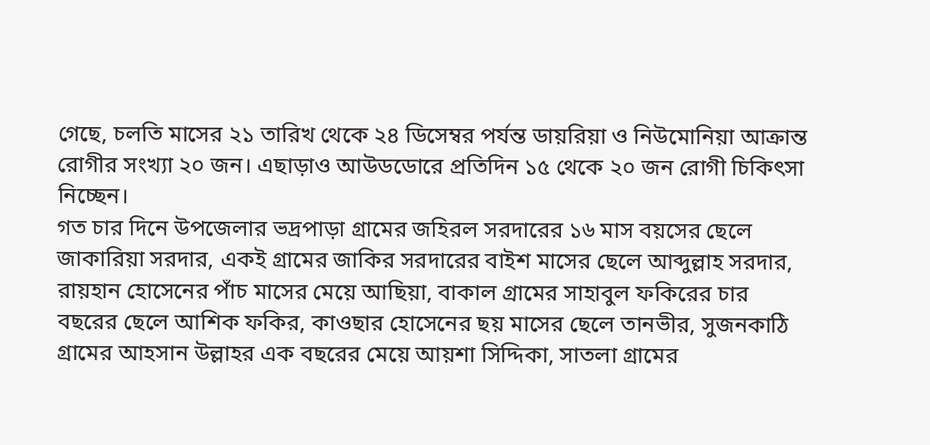গেছে, চলতি মাসের ২১ তারিখ থেকে ২৪ ডিসেম্বর পর্যন্ত ডায়রিয়া ও নিউমোনিয়া আক্রান্ত রোগীর সংখ্যা ২০ জন। এছাড়াও আউডডোরে প্রতিদিন ১৫ থেকে ২০ জন রোগী চিকিৎসা নিচ্ছেন।
গত চার দিনে উপজেলার ভদ্রপাড়া গ্রামের জহিরল সরদারের ১৬ মাস বয়সের ছেলে জাকারিয়া সরদার, একই গ্রামের জাকির সরদারের বাইশ মাসের ছেলে আব্দুল্লাহ সরদার, রায়হান হোসেনের পাঁচ মাসের মেয়ে আছিয়া, বাকাল গ্রামের সাহাবুল ফকিরের চার বছরের ছেলে আশিক ফকির, কাওছার হোসেনের ছয় মাসের ছেলে তানভীর, সুজনকাঠি গ্রামের আহসান উল্লাহর এক বছরের মেয়ে আয়শা সিদ্দিকা, সাতলা গ্রামের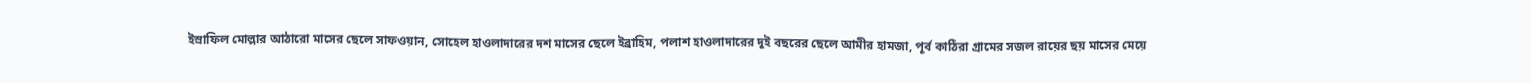ইস্রাফিল মোল্লার আঠারো মাসের ছেলে সাফওয়ান, সোহেল হাওলাদারের দশ মাসের ছেলে ইব্রাহিম, পলাশ হাওলাদারের দুই বছরের ছেলে আমীর হামজা, পূর্ব কাঠিরা গ্রামের সজল রায়ের ছয় মাসের মেয়ে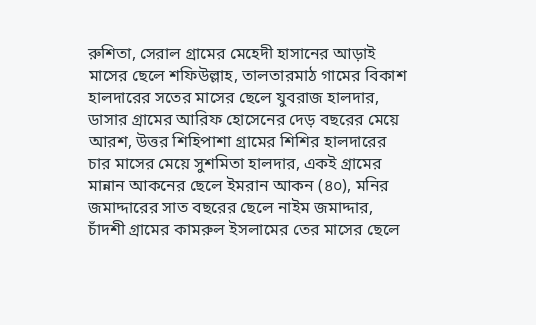রুশিতা, সেরাল গ্রামের মেহেদী হাসানের আড়াই মাসের ছেলে শফিউল্লাহ, তালতারমাঠ গামের বিকাশ হালদারের সতের মাসের ছেলে যুবরাজ হালদার, ডাসার গ্রামের আরিফ হোসেনের দেড় বছরের মেয়ে আরশ, উত্তর শিহিপাশা গ্রামের শিশির হালদারের চার মাসের মেয়ে সুশমিতা হালদার, একই গ্রামের মান্নান আকনের ছেলে ইমরান আকন (৪০), মনির জমাদ্দারের সাত বছরের ছেলে নাইম জমাদ্দার, চাঁদশী গ্রামের কামরুল ইসলামের তের মাসের ছেলে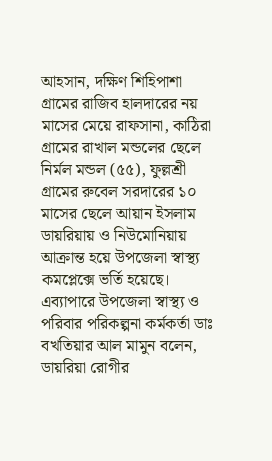আহসান, দক্ষিণ শিহিপাশা গ্রামের রাজিব হালদারের নয় মাসের মেয়ে রাফসানা, কাঠিরা গ্রামের রাখাল মন্ডলের ছেলে নির্মল মন্ডল (৫৫), ফুল্লশ্রী গ্রামের রুবেল সরদারের ১০ মাসের ছেলে আয়ান ইসলাম ডায়রিয়ায় ও নিউমোনিয়ায় আক্রান্ত হয়ে উপজেলা স্বাস্থ্য কমপ্লেক্সে ভর্তি হয়েছে।
এব্যাপারে উপজেলা স্বাস্থ্য ও পরিবার পরিকল্পনা কর্মকর্তা ডাঃ বখতিয়ার আল মামুন বলেন, ডায়রিয়া রোগীর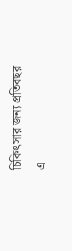চিকিৎসার জন্য প্রতিবছর এ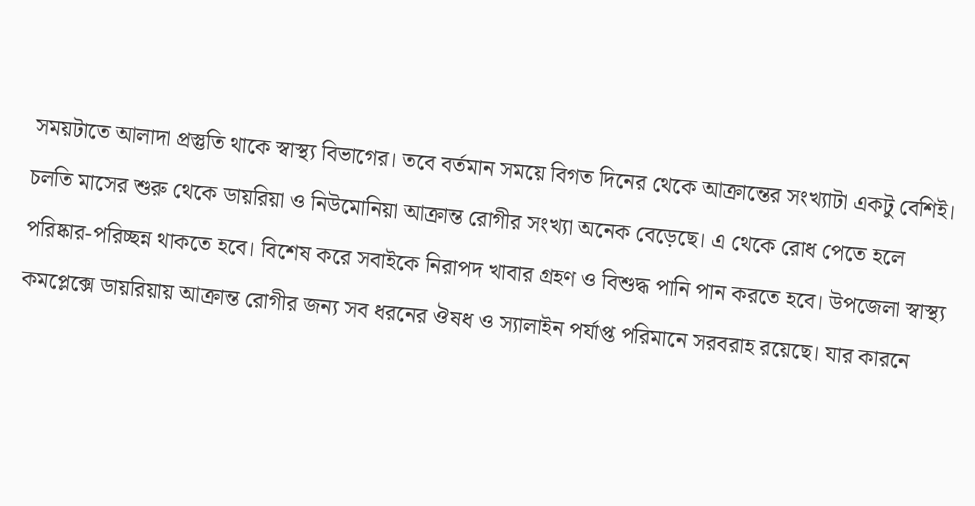সময়টাতে আলাদা প্রস্তুতি থাকে স্বাস্থ্য বিভাগের। তবে বর্তমান সময়ে বিগত দিনের থেকে আক্রান্তের সংখ্যাটা একটু বেশিই। চলতি মাসের শুরু থেকে ডায়রিয়া ও নিউমোনিয়া আক্রান্ত রোগীর সংখ্যা অনেক বেড়েছে। এ থেকে রোধ পেতে হলে পরিষ্কার-পরিচ্ছন্ন থাকতে হবে। বিশেষ করে সবাইকে নিরাপদ খাবার গ্রহণ ও বিশুদ্ধ পানি পান করতে হবে। উপজেলা স্বাস্থ্য কমপ্লেক্সে ডায়রিয়ায় আক্রান্ত রোগীর জন্য সব ধরনের ঔষধ ও স্যালাইন পর্যাপ্ত পরিমানে সরবরাহ রয়েছে। যার কারনে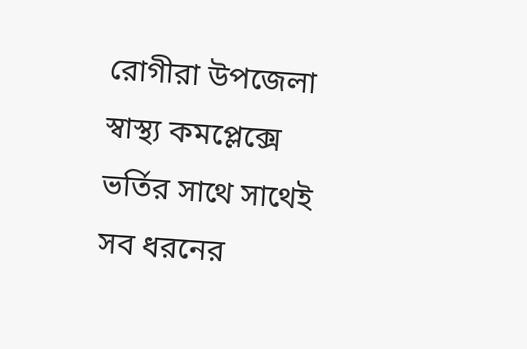রোগীরা উপজেলা স্বাস্থ্য কমপ্লেক্সে ভর্তির সাথে সাথেই সব ধরনের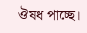ঔষধ পাচ্ছে।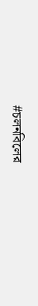#চলনবিলের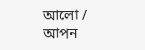আলো / আপন